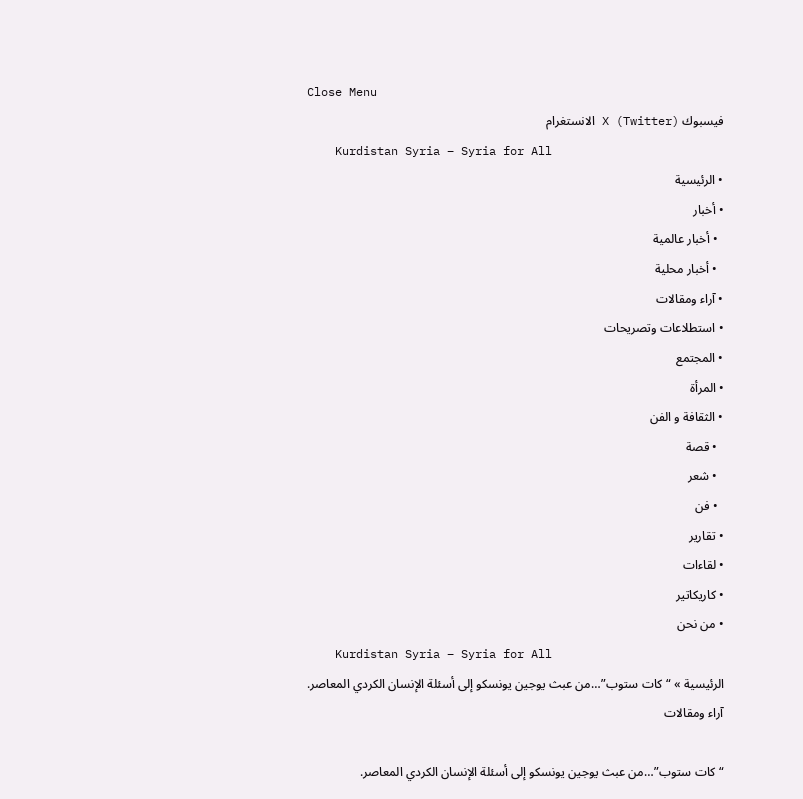Close Menu
    فيسبوك X (Twitter) الانستغرام
    Kurdistan Syria – Syria for All
    • الرئيسية
    • أخبار
      • أخبار عالمية
      • أخبار محلية
    • آراء ومقالات
    • استطلاعات وتصريحات
    • المجتمع
    • المرأة
    • الثقافة و الفن
      • قصة
      • شعر
      • فن
    • تقارير
    • لقاءات
    • كاريكاتير
    • من نحن
    Kurdistan Syria – Syria for All
    الرئيسية » “كات ستوب”…من عبث يوجين يونسكو إلى أسئلة الإنسان الكردي المعاصر.
    آراء ومقالات

    “كات ستوب”…من عبث يوجين يونسكو إلى أسئلة الإنسان الكردي المعاصر.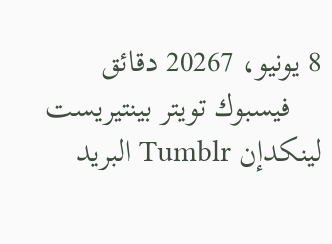8 يونيو، 20267 دقائق
    فيسبوك تويتر بينتيريست لينكدإن Tumblr البريد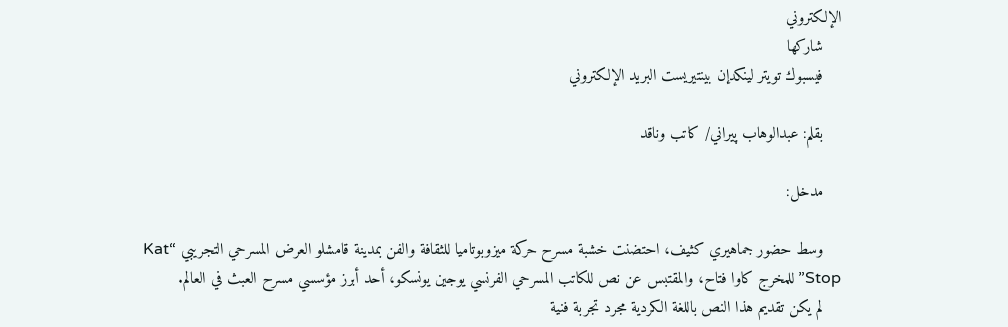الإلكتروني
    شاركها
    فيسبوك تويتر لينكدإن بينتيريست البريد الإلكتروني

    بقلم: عبدالوهاب پيراني/ كاتب وناقد

    مدخل:

    وسط حضور جماهيري كثيف، احتضنت خشبة مسرح حركة ميزوبوتاميا للثقافة والفن بمدينة قامشلو العرض المسرحي التجريبي “Kat Stop” للمخرج كاوا فتاح، والمقتبس عن نص للكاتب المسرحي الفرنسي يوجين يونسكو، أحد أبرز مؤسسي مسرح العبث في العالم.
    لم يكن تقديم هذا النص باللغة الكردية مجرد تجربة فنية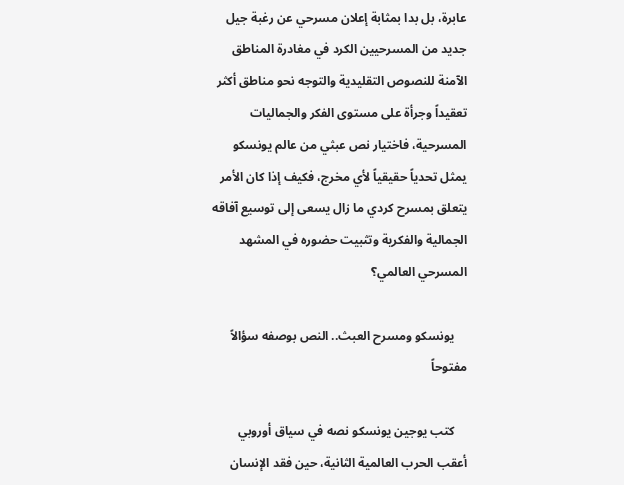عابرة، بل بدا بمثابة إعلان مسرحي عن رغبة جيل جديد من المسرحيين الكرد في مغادرة المناطق الآمنة للنصوص التقليدية والتوجه نحو مناطق أكثر تعقيداً وجرأة على مستوى الفكر والجماليات المسرحية، فاختيار نص عبثي من عالم يونسكو يمثل تحدياً حقيقياً لأي مخرج، فكيف إذا كان الأمر يتعلق بمسرح كردي ما زال يسعى إلى توسيع آفاقه الجمالية والفكرية وتثبيت حضوره في المشهد المسرحي العالمي؟

    يونسكو ومسرح العبث.. النص بوصفه سؤالاً مفتوحاً

    كتب يوجين يونسكو نصه في سياق أوروبي أعقب الحرب العالمية الثانية، حين فقد الإنسان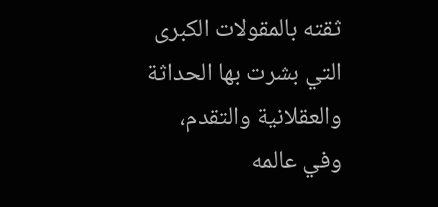ثقته بالمقولات الكبرى التي بشرت بها الحداثة والعقلانية والتقدم، وفي عالمه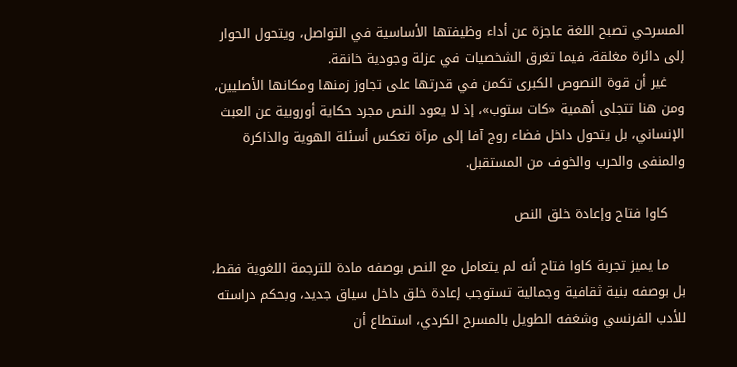المسرحي تصبح اللغة عاجزة عن أداء وظيفتها الأساسية في التواصل، ويتحول الحوار إلى دائرة مغلقة، فيما تغرق الشخصيات في عزلة وجودية خانقة.
    غير أن قوة النصوص الكبرى تكمن في قدرتها على تجاوز زمنها ومكانها الأصليين، ومن هنا تتجلى أهمية «كات ستوب»، إذ لا يعود النص مجرد حكاية أوروبية عن العبث الإنساني، بل يتحول داخل فضاء روج آفا إلى مرآة تعكس أسئلة الهوية والذاكرة والمنفى والحرب والخوف من المستقبل.

    كاوا فتاح وإعادة خلق النص

    ما يميز تجربة كاوا فتاح أنه لم يتعامل مع النص بوصفه مادة للترجمة اللغوية فقط، بل بوصفه بنية ثقافية وجمالية تستوجب إعادة خلق داخل سياق جديد، وبحكم دراسته للأدب الفرنسي وشغفه الطويل بالمسرح الكردي، استطاع أن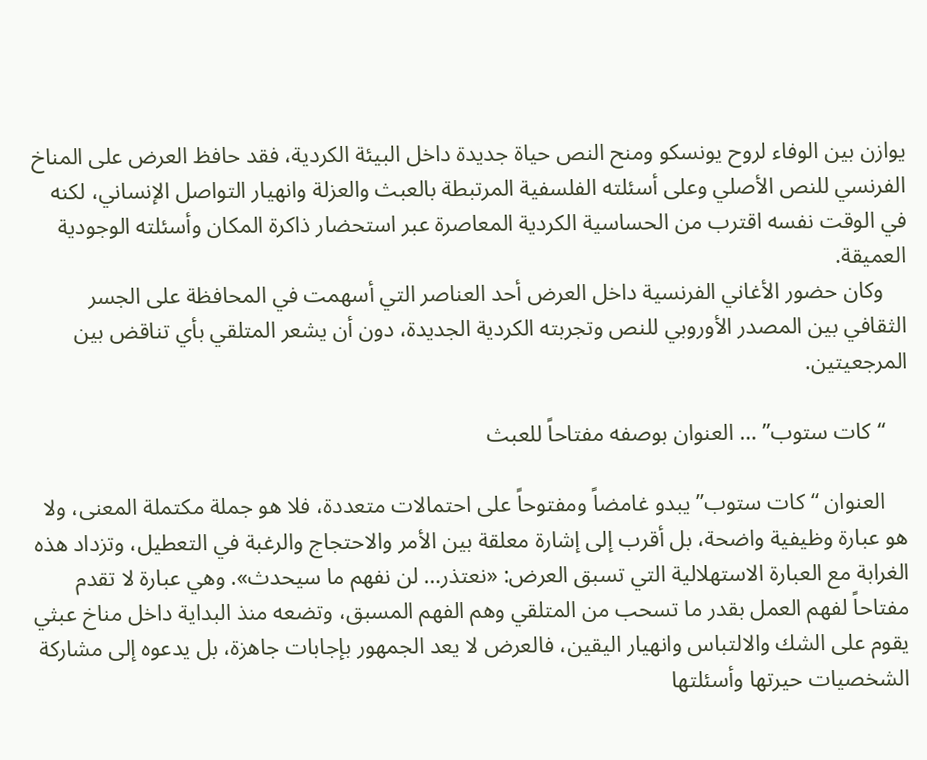يوازن بين الوفاء لروح يونسكو ومنح النص حياة جديدة داخل البيئة الكردية، فقد حافظ العرض على المناخ الفرنسي للنص الأصلي وعلى أسئلته الفلسفية المرتبطة بالعبث والعزلة وانهيار التواصل الإنساني، لكنه في الوقت نفسه اقترب من الحساسية الكردية المعاصرة عبر استحضار ذاكرة المكان وأسئلته الوجودية العميقة.
    وكان حضور الأغاني الفرنسية داخل العرض أحد العناصر التي أسهمت في المحافظة على الجسر الثقافي بين المصدر الأوروبي للنص وتجربته الكردية الجديدة، دون أن يشعر المتلقي بأي تناقض بين المرجعيتين.

    “كات ستوب” … العنوان بوصفه مفتاحاً للعبث

    العنوان “كات ستوب” يبدو غامضاً ومفتوحاً على احتمالات متعددة، فلا هو جملة مكتملة المعنى، ولا هو عبارة وظيفية واضحة، بل أقرب إلى إشارة معلقة بين الأمر والاحتجاج والرغبة في التعطيل، وتزداد هذه الغرابة مع العبارة الاستهلالية التي تسبق العرض: «نعتذر… لن نفهم ما سيحدث». وهي عبارة لا تقدم مفتاحاً لفهم العمل بقدر ما تسحب من المتلقي وهم الفهم المسبق، وتضعه منذ البداية داخل مناخ عبثي يقوم على الشك والالتباس وانهيار اليقين، فالعرض لا يعد الجمهور بإجابات جاهزة، بل يدعوه إلى مشاركة الشخصيات حيرتها وأسئلتها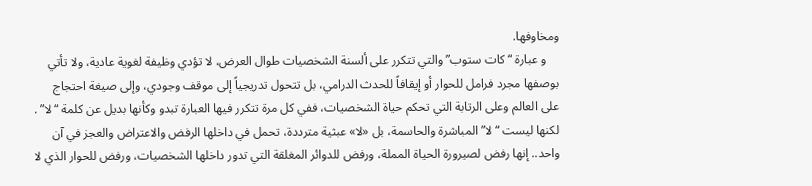ومخاوفها.
    و عبارة “كات ستوب” والتي تتكرر على ألسنة الشخصيات طوال العرض، لا تؤدي وظيفة لغوية عادية، ولا تأتي بوصفها مجرد فرامل للحوار أو إيقافاً للحدث الدرامي، بل تتحول تدريجياً إلى موقف وجودي، وإلى صيغة احتجاج على العالم وعلى الرتابة التي تحكم حياة الشخصيات، ففي كل مرة تتكرر فيها العبارة تبدو وكأنها بديل عن كلمة “لا” . لكنها ليست “لا” المباشرة والحاسمة، بل «لا» عبثية مترددة، تحمل في داخلها الرفض والاعتراض والعجز في آن واحد.. إنها رفض لصيرورة الحياة المملة، ورفض للدوائر المغلقة التي تدور داخلها الشخصيات، ورفض للحوار الذي لا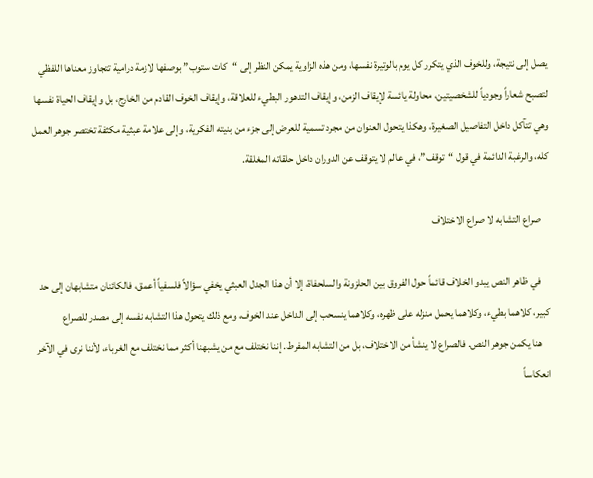يصل إلى نتيجة، وللخوف الذي يتكرر كل يوم بالوتيرة نفسها، ومن هذه الزاوية يمكن النظر إلى “كات ستوب” بوصفها لازمة درامية تتجاوز معناها اللفظي لتصبح شعاراً وجودياً للشخصيتين، محاولة يائسة لإيقاف الزمن، وإيقاف التدهور البطيء للعلاقة، وإيقاف الخوف القادم من الخارج، بل وإيقاف الحياة نفسها وهي تتآكل داخل التفاصيل الصغيرة، وهكذا يتحول العنوان من مجرد تسمية للعرض إلى جزء من بنيته الفكرية، وإلى علامة عبثية مكثفة تختصر جوهر العمل كله، والرغبة الدائمة في قول “توقف”، في عالم لا يتوقف عن الدوران داخل حلقاته المغلقة.

    صراع التشابه لا صراع الاختلاف

    في ظاهر النص يبدو الخلاف قائماً حول الفروق بين الحلزونة والسلحفاة، إلا أن هذا الجدل العبثي يخفي سؤالاً فلسفياً أعمق، فالكائنان متشابهان إلى حد كبير، كلاهما بطيء، وكلاهما يحمل منزله على ظهره، وكلاهما ينسحب إلى الداخل عند الخوف، ومع ذلك يتحول هذا التشابه نفسه إلى مصدر للصراع
    هنا يكمن جوهر النص. فالصراع لا ينشأ من الاختلاف، بل من التشابه المفرط. إننا نختلف مع من يشبهنا أكثر مما نختلف مع الغرباء، لأننا نرى في الآخر انعكاساً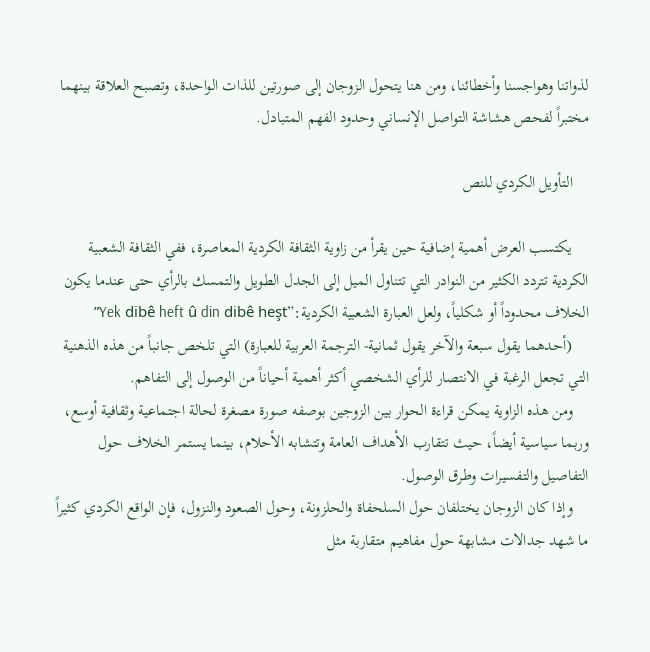لذواتنا وهواجسنا وأخطائنا، ومن هنا يتحول الزوجان إلى صورتين للذات الواحدة، وتصبح العلاقة بينهما مختبراً لفحص هشاشة التواصل الإنساني وحدود الفهم المتبادل.

    التأويل الكردي للنص

    يكتسب العرض أهمية إضافية حين يقرأ من زاوية الثقافة الكردية المعاصرة، ففي الثقافة الشعبية الكردية تتردد الكثير من النوادر التي تتناول الميل إلى الجدل الطويل والتمسك بالرأي حتى عندما يكون الخلاف محدوداً أو شكلياً، ولعل العبارة الشعبية الكردية:”Yek dibê heft û din dibê heşt”
    (أحدهما يقول سبعة والآخر يقول ثمانية- الترجمة العربية للعبارة) التي تلخص جانباً من هذه الذهنية التي تجعل الرغبة في الانتصار للرأي الشخصي أكثر أهمية أحياناً من الوصول إلى التفاهم.
    ومن هذه الزاوية يمكن قراءة الحوار بين الزوجين بوصفه صورة مصغرة لحالة اجتماعية وثقافية أوسع، وربما سياسية أيضاً، حيث تتقارب الأهداف العامة وتتشابه الأحلام، بينما يستمر الخلاف حول التفاصيل والتفسيرات وطرق الوصول.
    وإذا كان الزوجان يختلفان حول السلحفاة والحلزونة، وحول الصعود والنزول، فإن الواقع الكردي كثيراً ما شهد جدالات مشابهة حول مفاهيم متقاربة مثل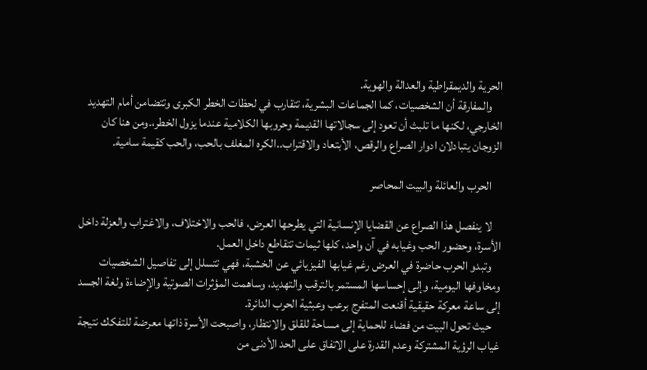الحرية والديمقراطية والعدالة والهوية.
    والمفارقة أن الشخصيات، كما الجماعات البشرية، تتقارب في لحظات الخطر الكبرى وتتضامن أمام التهديد الخارجي، لكنها ما تلبث أن تعود إلى سجالاتها القديمة وحروبها الكلامية عندما يزول الخطر،.ومن هنا كان الزوجان يتبادلان ادوار الصراع والرقص، الأبتعاد والاقتراب..الكره المغلف بالحب، والحب كقيمة سامية.

    الحرب والعائلة والبيت المحاصر

    لا ينفصل هذا الصراع عن القضايا الإنسانية التي يطرحها العرض، فالحب والاختلاف، والاغتراب والعزلة داخل الأسرة، وحضور الحب وغيابه في آن واحد، كلها ثيمات تتقاطع داخل العمل.
    وتبدو الحرب حاضرة في العرض رغم غيابها الفيزيائي عن الخشبة، فهي تتسلل إلى تفاصيل الشخصيات ومخاوفها اليومية، وإلى إحساسها المستمر بالترقب والتهديد، وساهمت المؤثرات الصوتية والإضاءة ولغة الجسد إلى ساعة معركة حقيقية أقنعت المتفرج برعب وعبثية الحرب الدائرة.
    حيث تحول البيت من فضاء للحماية إلى مساحة للقلق والانتظار، واصبحت الأسرة ذاتها معرضة للتفكك نتيجة غياب الرؤية المشتركة وعدم القدرة على الاتفاق على الحد الأدنى من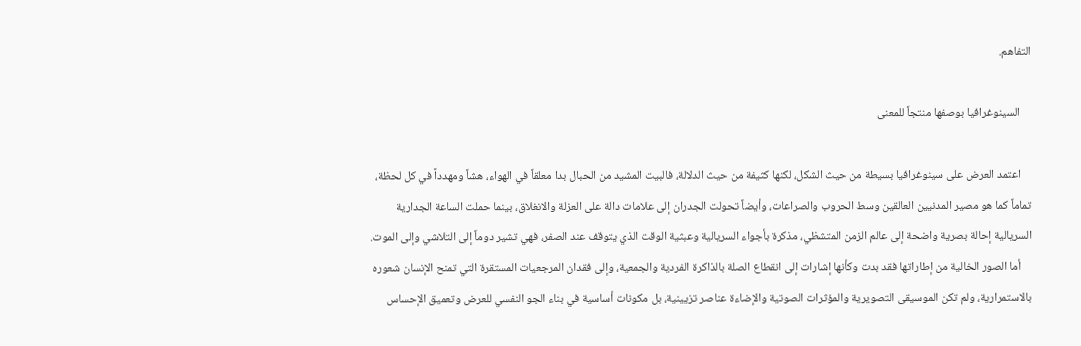التفاهم.

    السينوغرافيا بوصفها منتجاً للمعنى

    اعتمد العرض على سينوغرافيا بسيطة من حيث الشكل، لكنها كثيفة من حيث الدلالة، فالبيت المشيد من الحبال بدا معلقاً في الهواء، هشاً ومهدداً في كل لحظة، تماماً كما هو مصير المدنيين العالقين وسط الحروب والصراعات، وأيضاً تحولت الجدران إلى علامات دالة على العزلة والانغلاق، بينما حملت الساعة الجدارية السريالية إحالة بصرية واضحة إلى عالم الزمن المتشظي، مذكرة بأجواء السريالية وعبثية الوقت الذي يتوقف عند الصفر، فهي تشير دوماً إلى التلاشي وإلى الموت.
    أما الصور الخالية من إطاراتها فقد بدت وكأنها إشارات إلى انقطاع الصلة بالذاكرة الفردية والجمعية، وإلى فقدان المرجعيات المستقرة التي تمنح الإنسان شعوره بالاستمرارية، ولم تكن الموسيقى التصويرية والمؤثرات الصوتية والإضاءة عناصر تزيينية، بل مكونات أساسية في بناء الجو النفسي للعرض وتعميق الإحساس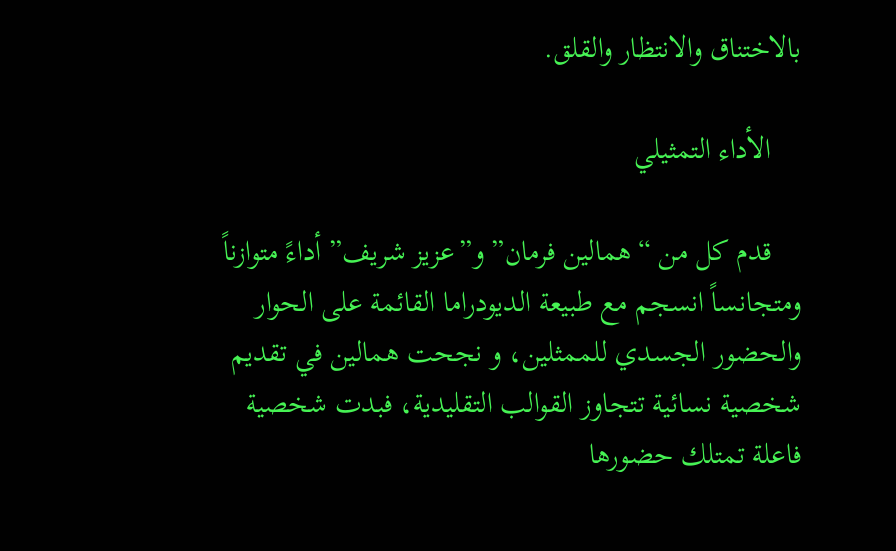بالاختناق والانتظار والقلق.

    الأداء التمثيلي

    قدم كل من “همالين فرمان” و”عزيز شريف” أداءً متوازناً ومتجانساً انسجم مع طبيعة الديودراما القائمة على الحوار والحضور الجسدي للممثلين، و نجحت همالين في تقديم شخصية نسائية تتجاوز القوالب التقليدية، فبدت شخصية فاعلة تمتلك حضورها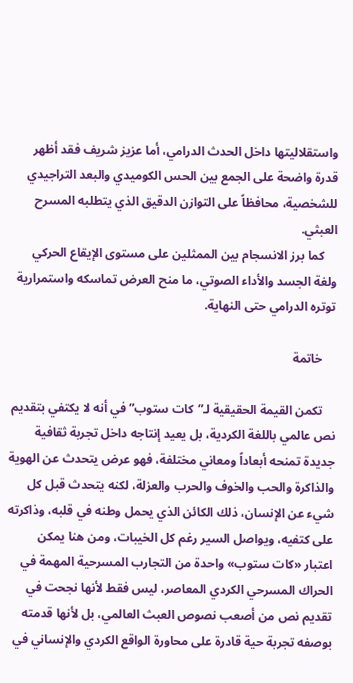واستقلاليتها داخل الحدث الدرامي، أما عزيز شريف فقد أظهر قدرة واضحة على الجمع بين الحس الكوميدي والبعد التراجيدي للشخصية، محافظاً على التوازن الدقيق الذي يتطلبه المسرح العبثي.
    كما برز الانسجام بين الممثلين على مستوى الإيقاع الحركي ولغة الجسد والأداء الصوتي، ما منح العرض تماسكه واستمرارية توتره الدرامي حتى النهاية.

    خاتمة

    تكمن القيمة الحقيقية لـ”كات ستوب” في أنه لا يكتفي بتقديم نص عالمي باللغة الكردية، بل يعيد إنتاجه داخل تجربة ثقافية جديدة تمنحه أبعاداً ومعاني مختلفة، فهو عرض يتحدث عن الهوية والذاكرة والحب والخوف والحرب والعزلة، لكنه يتحدث قبل كل شيء عن الإنسان، ذلك الكائن الذي يحمل وطنه في قلبه، وذاكرته على كتفيه، ويواصل السير رغم كل الخيبات، ومن هنا يمكن اعتبار «كات ستوب» واحدة من التجارب المسرحية المهمة في الحراك المسرحي الكردي المعاصر، ليس فقط لأنها نجحت في تقديم نص من أصعب نصوص العبث العالمي، بل لأنها قدمته بوصفه تجربة حية قادرة على محاورة الواقع الكردي والإنساني في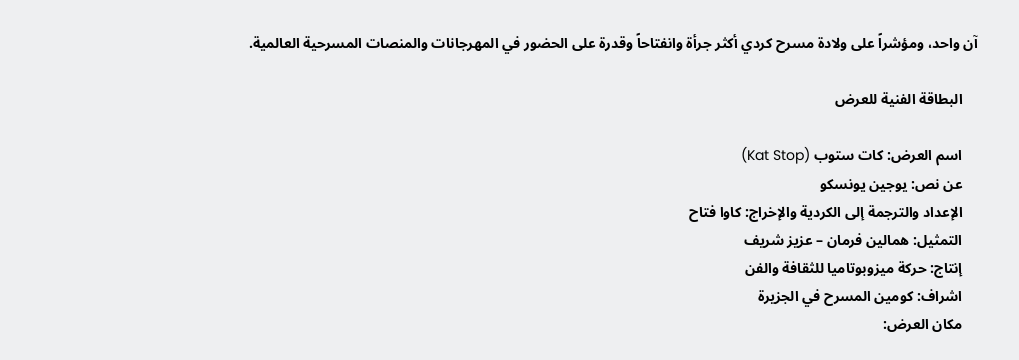آن واحد، ومؤشراً على ولادة مسرح كردي أكثر جرأة وانفتاحاً وقدرة على الحضور في المهرجانات والمنصات المسرحية العالمية.

    البطاقة الفنية للعرض

    اسم العرض: كات ستوب (Kat Stop)
    عن نص: يوجين يونسكو
    الإعداد والترجمة إلى الكردية والإخراج: كاوا فتاح
    التمثيل: همالين فرمان – عزيز شريف
    إنتاج: حركة ميزوبوتاميا للثقافة والفن
    اشراف: كومين المسرح في الجزيرة
    مكان العرض: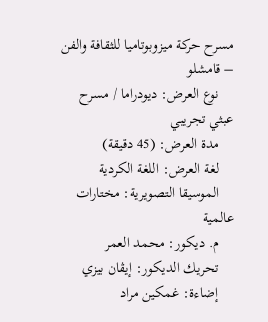مسرح حركة ميزوبوتاميا للثقافة والفن – قامشلو
    نوع العرض: ديودراما / مسرح عبثي تجريبي
    مدة العرض: (45 دقيقة)
    لغة العرض: اللغة الكردية
    الموسيقا التصويرية: مختارات عالمية
    م. ديكور: محمد العمر
    تحريك الديكور: إيڤان بيزي
    إضاءة: غمكين مراد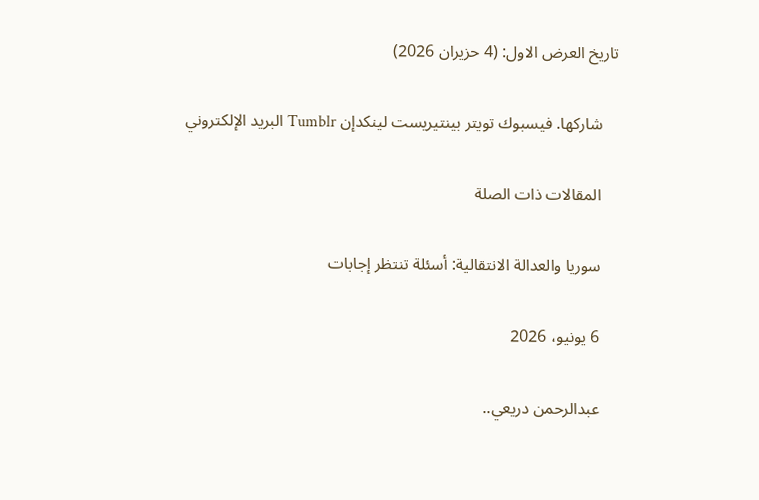تاريخ العرض الاول: (4 حزيران 2026)

    شاركها. فيسبوك تويتر بينتيريست لينكدإن Tumblr البريد الإلكتروني

    المقالات ذات الصلة

    سوريا والعدالة الانتقالية: أسئلة تنتظر إجابات

    6 يونيو، 2026

    عبدالرحمن دريعي..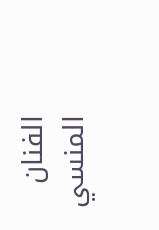الفنان المنسي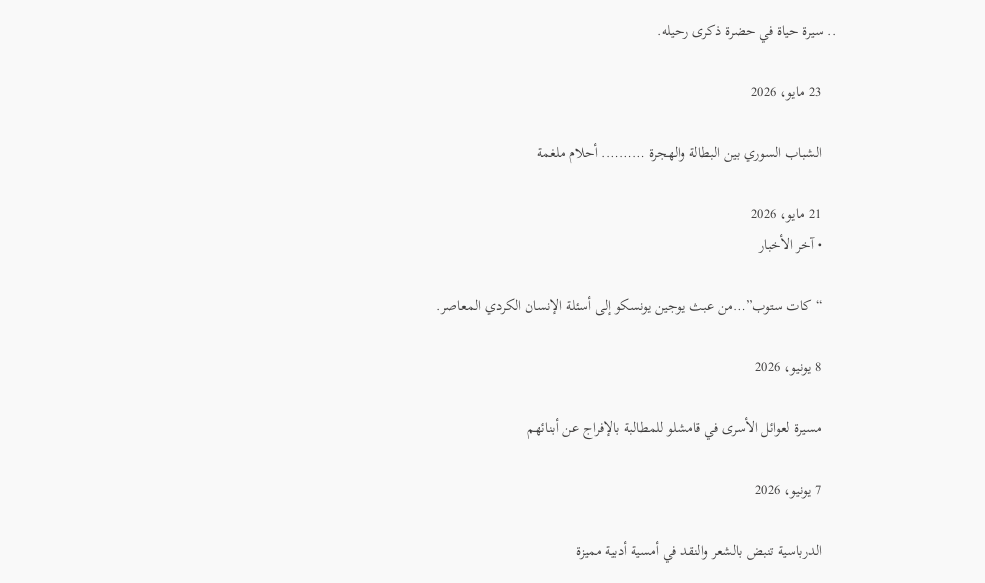.. سيرة حياة في حضرة ذكرى رحيله.

    23 مايو، 2026

    الشباب السوري بين البطالة والهجرة ………. أحلام ملغمة

    21 مايو، 2026
    • آخر الأخبار

    “كات ستوب”…من عبث يوجين يونسكو إلى أسئلة الإنسان الكردي المعاصر.

    8 يونيو، 2026

    مسيرة لعوائل الأسرى في قامشلو للمطالبة بالإفراج عن أبنائهم

    7 يونيو، 2026

    الدرباسية تنبض بالشعر والنقد في أمسية أدبية مميزة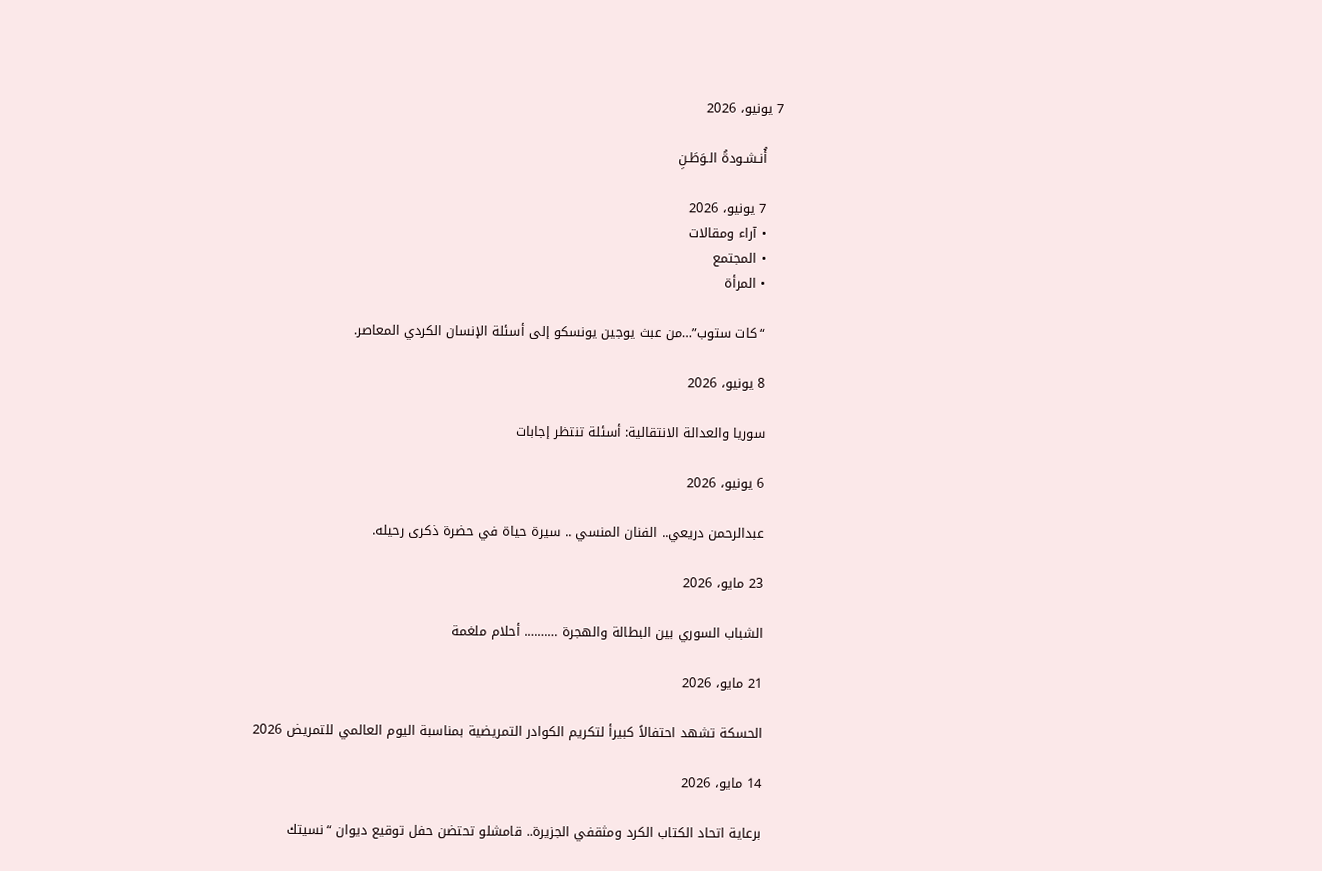7 يونيو، 2026

    أُنـشـودةُ الـوَطَـنِ

    7 يونيو، 2026
    • آراء ومقالات
    • المجتمع
    • المرأة

    “كات ستوب”…من عبث يوجين يونسكو إلى أسئلة الإنسان الكردي المعاصر.

    8 يونيو، 2026

    سوريا والعدالة الانتقالية: أسئلة تنتظر إجابات

    6 يونيو، 2026

    عبدالرحمن دريعي.. الفنان المنسي .. سيرة حياة في حضرة ذكرى رحيله.

    23 مايو، 2026

    الشباب السوري بين البطالة والهجرة ………. أحلام ملغمة

    21 مايو، 2026

    الحسكة تشهد احتفالاً كبيرأ لتكريم الكوادر التمريضية بمناسبة اليوم العالمي للتمريض 2026

    14 مايو، 2026

    برعاية اتحاد الكتاب الكرد ومثقفي الجزيرة.. قامشلو تحتضن حفل توقيع ديوان “نسيتك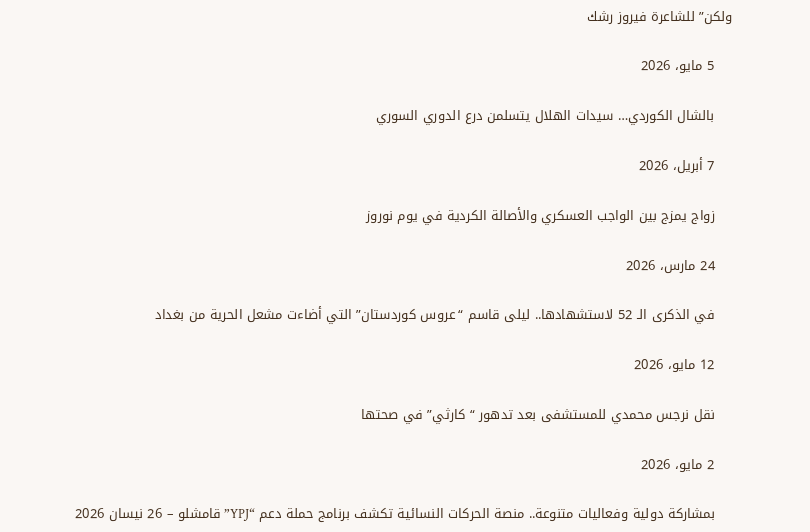ولكن” للشاعرة فيروز رشك

    5 مايو، 2026

    بالشال الكوردي… سيدات الهلال يتسلمن درع الدوري السوري

    7 أبريل، 2026

    زواج يمزج بين الواجب العسكري والأصالة الكردية في يوم نوروز

    24 مارس، 2026

    في الذكرى الـ 52 لاستشهادها.. ليلى قاسم “عروس كوردستان” التي أضاءت مشعل الحرية من بغداد

    12 مايو، 2026

    نقل نرجس محمدي للمستشفى بعد تدهور “كارثي” في صحتها

    2 مايو، 2026

    بمشاركة دولية وفعاليات متنوعة.. منصة الحركات النسائية تكشف برنامج حملة دعم “YPJ”قامشلو – 26 نيسان 2026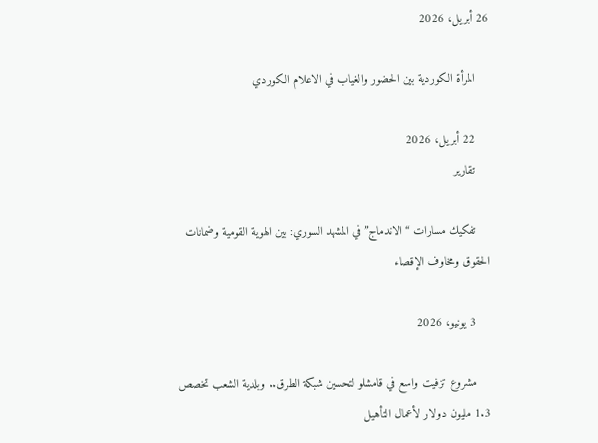26 أبريل، 2026

    المرأة الكوردية بين الحضور والغياب في الاعلام الكوردي

    22 أبريل، 2026
    تقارير

    تفكيك مسارات “الاندماج” في المشهد السوري: بين الهوية القومية وضمانات الحقوق ومخاوف الإقصاء

    3 يونيو، 2026

    مشروع تزفيت واسع في قامشلو لتحسين شبكة الطرق.. وبلدية الشعب تخصص 1.3 مليون دولار لأعمال التأهيل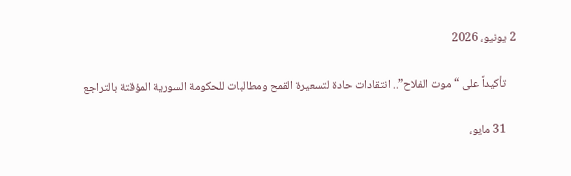2 يونيو، 2026

    تأكيداً على “موت الفلاح”.. انتقادات حادة لتسعيرة القمح ومطالبات للحكومة السورية المؤقتة بالتراجع

    31 مايو،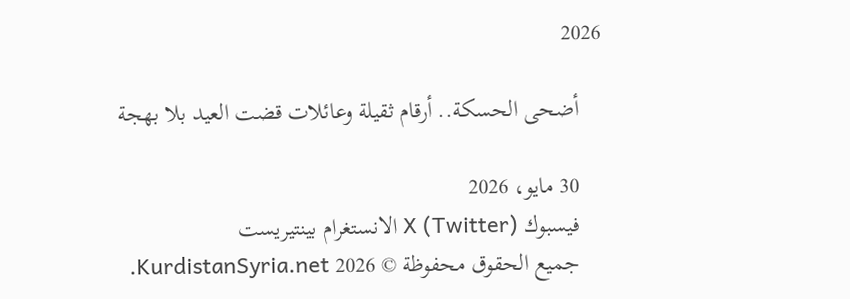2026

    أضحى الحسكة.. أرقام ثقيلة وعائلات قضت العيد بلا بهجة

    30 مايو، 2026
    فيسبوك X (Twitter) الانستغرام بينتيريست
    جميع الحقوق محفوظة © 2026 KurdistanSyria.net.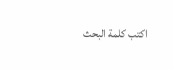اكتب كلمة البحث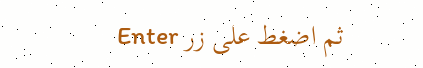ثم اضغط على زر Enter